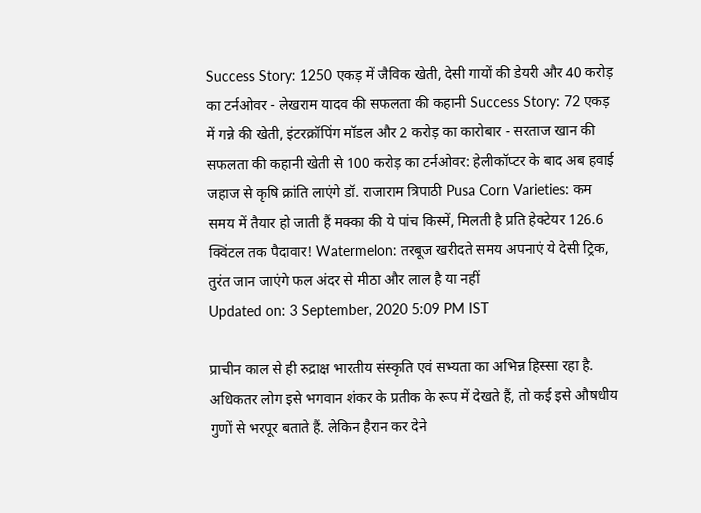Success Story: 1250 एकड़ में जैविक खेती, देसी गायों की डेयरी और 40 करोड़ का टर्नओवर - लेखराम यादव की सफलता की कहानी Success Story: 72 एकड़ में गन्ने की खेती, इंटरक्रॉपिंग मॉडल और 2 करोड़ का कारोबार - सरताज खान की सफलता की कहानी खेती से 100 करोड़ का टर्नओवर: हेलीकॉप्टर के बाद अब हवाई जहाज से कृषि क्रांति लाएंगे डॉ. राजाराम त्रिपाठी Pusa Corn Varieties: कम समय में तैयार हो जाती हैं मक्का की ये पांच किस्में, मिलती है प्रति हेक्टेयर 126.6 क्विंटल तक पैदावार! Watermelon: तरबूज खरीदते समय अपनाएं ये देसी ट्रिक, तुरंत जान जाएंगे फल अंदर से मीठा और लाल है या नहीं
Updated on: 3 September, 2020 5:09 PM IST

प्राचीन काल से ही रुद्राक्ष भारतीय संस्कृति एवं सभ्यता का अभिन्न हिस्सा रहा है. अधिकतर लोग इसे भगवान शंकर के प्रतीक के रूप में देखते हैं, तो कई इसे औषधीय गुणों से भरपूर बताते हैं. लेकिन हैरान कर देने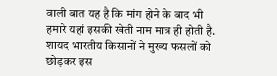वाली बात यह है कि मांग होने के बाद भी हमारे यहां इसकी खेती नाम मात्र ही होती है. शायद भारतीय किसानों ने मुख्य फसलों को छोड़कर इस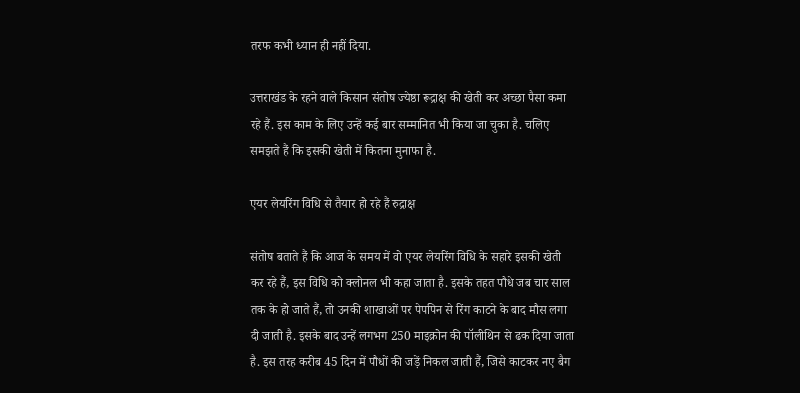तरफ कभी ध्यान ही नहीं दिया.

उत्तराखंड के रहने वाले किसान संतोष ज्येष्ठा रूद्राक्ष की खेती कर अच्छा पैसा कमा रहे हैं. इस काम के लिए उन्हें कई बार सम्मानित भी किया जा चुका है. चलिए समझते हैं कि इसकी खेती में कितना मुनाफा है.

एयर लेयरिंग विधि से तैयार हो रहे हैं रुद्राक्ष

संतोष बताते हैं कि आज के समय में वो एयर लेयरिंग विधि के सहारे इसकी खेती कर रहे हैं, इस विधि को क्लोनल भी कहा जाता है. इसके तहत पौधे जब चार साल तक के हो जाते हैं, तो उनकी शाखाओं पर पेपपिन से रिंग काटने के बाद मौस लगा दी जाती है. इसके बाद उन्हें लगभग 250 माइक्रोन की पॉलीथिन से ढक दिया जाता है. इस तरह करीब 45 दिन में पौधों की जड़ें निकल जाती हैं, जिसे काटकर नए बैग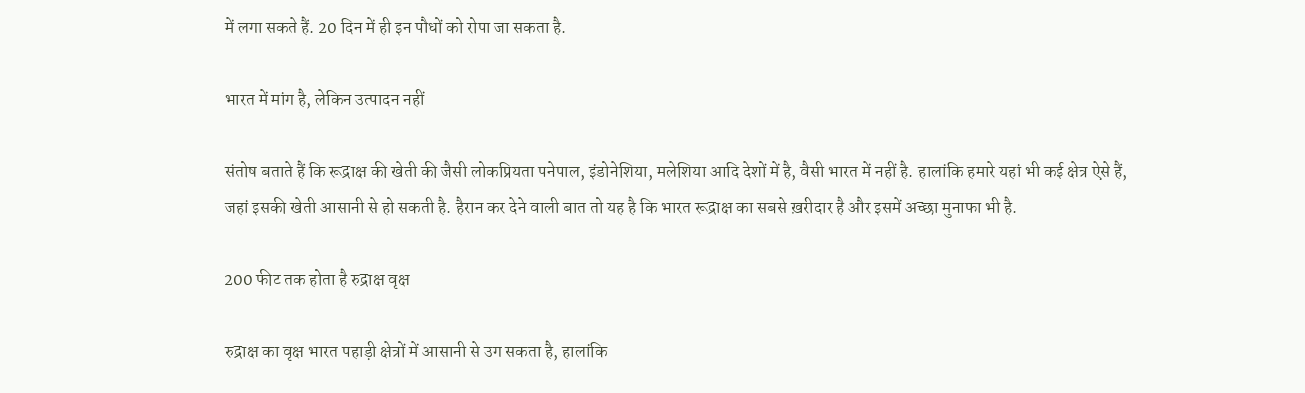में लगा सकते हैं. 20 दिन में ही इन पौधों को रोपा जा सकता है.

भारत में मांग है, लेकिन उत्पादन नहीं

संतोष बताते हैं कि रूद्राक्ष की खेती की जैसी लोकप्रियता पनेपाल, इंडोनेशिया, मलेशिया आदि देशों में है, वैसी भारत में नहीं है. हालांकि हमारे यहां भी कई क्षेत्र ऐसे हैं, जहां इसकी खेती आसानी से हो सकती है. हैरान कर देने वाली बात तो यह है कि भारत रूद्राक्ष का सबसे ख़रीदार है और इसमें अच्छा मुनाफा भी है.

200 फीट तक होता है रुद्राक्ष वृक्ष

रुद्राक्ष का वृक्ष भारत पहाड़ी क्षेत्रों में आसानी से उग सकता है, हालांकि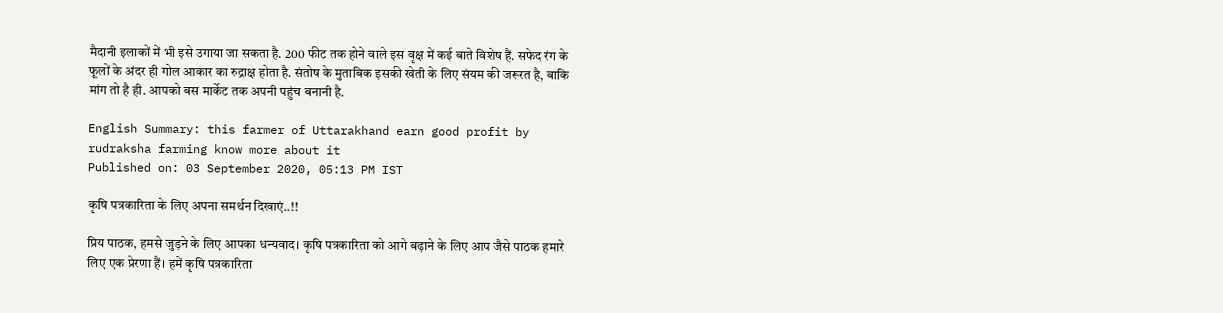मैदानी इलाकों में भी इसे उगाया जा सकता है. 200 फीट तक होने वाले इस वृक्ष में कई बाते विशेष हैं. सफेद रंग के फूलों के अंदर ही गोल आकार का रुद्राक्ष होता है. संतोष के मुताबिक इसकी खेती के लिए संयम की जरूरत है, बाकि मांग तो है ही. आपको बस मार्केट तक अपनी पहुंच बनानी है.

English Summary: this farmer of Uttarakhand earn good profit by rudraksha farming know more about it
Published on: 03 September 2020, 05:13 PM IST

कृषि पत्रकारिता के लिए अपना समर्थन दिखाएं..!!

प्रिय पाठक, हमसे जुड़ने के लिए आपका धन्यवाद। कृषि पत्रकारिता को आगे बढ़ाने के लिए आप जैसे पाठक हमारे लिए एक प्रेरणा हैं। हमें कृषि पत्रकारिता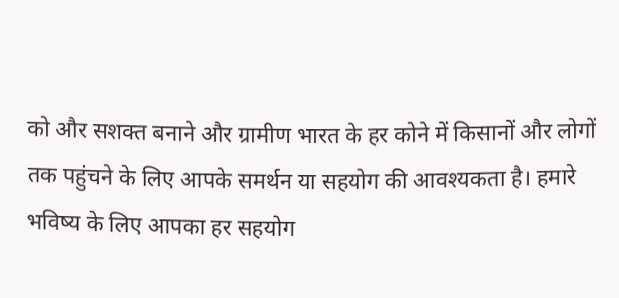को और सशक्त बनाने और ग्रामीण भारत के हर कोने में किसानों और लोगों तक पहुंचने के लिए आपके समर्थन या सहयोग की आवश्यकता है। हमारे भविष्य के लिए आपका हर सहयोग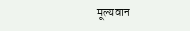मूल्यवान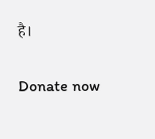है।

Donate now